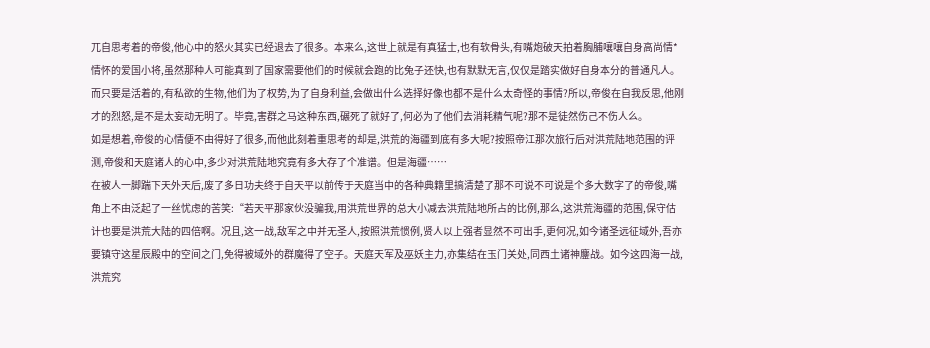兀自思考着的帝俊,他心中的怒火其实已经退去了很多。本来么,这世上就是有真猛士,也有软骨头,有嘴炮破天拍着胸脯嚷嚷自身高尚情*情怀的爱国小将,虽然那种人可能真到了国家需要他们的时候就会跑的比兔子还快,也有默默无言,仅仅是踏实做好自身本分的普通凡人。而只要是活着的,有私欲的生物,他们为了权势,为了自身利益,会做出什么选择好像也都不是什么太奇怪的事情?所以,帝俊在自我反思,他刚才的烈怒,是不是太妄动无明了。毕竟,害群之马这种东西,碾死了就好了,何必为了他们去消耗精气呢?那不是徒然伤己不伤人么。
如是想着,帝俊的心情便不由得好了很多,而他此刻着重思考的却是,洪荒的海疆到底有多大呢?按照帝江那次旅行后对洪荒陆地范围的评测,帝俊和天庭诸人的心中,多少对洪荒陆地究竟有多大存了个准谱。但是海疆……
在被人一脚踹下天外天后,废了多日功夫终于自天平以前传于天庭当中的各种典籍里搞清楚了那不可说不可说是个多大数字了的帝俊,嘴角上不由泛起了一丝忧虑的苦笑:“若天平那家伙没骗我,用洪荒世界的总大小减去洪荒陆地所占的比例,那么,这洪荒海疆的范围,保守估计也要是洪荒大陆的四倍啊。况且,这一战,敌军之中并无圣人,按照洪荒惯例,贤人以上强者显然不可出手,更何况,如今诸圣远征域外,吾亦要镇守这星辰殿中的空间之门,免得被域外的群魔得了空子。天庭天军及巫妖主力,亦集结在玉门关处,同西土诸神鏖战。如今这四海一战,洪荒究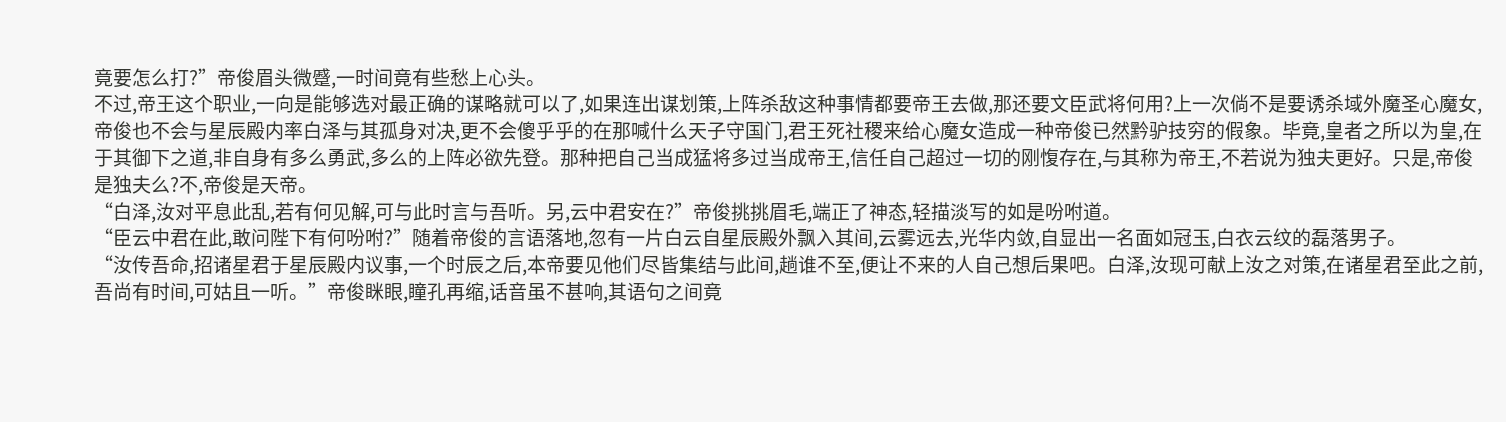竟要怎么打?”帝俊眉头微蹙,一时间竟有些愁上心头。
不过,帝王这个职业,一向是能够选对最正确的谋略就可以了,如果连出谋划策,上阵杀敌这种事情都要帝王去做,那还要文臣武将何用?上一次倘不是要诱杀域外魔圣心魔女,帝俊也不会与星辰殿内率白泽与其孤身对决,更不会傻乎乎的在那喊什么天子守国门,君王死社稷来给心魔女造成一种帝俊已然黔驴技穷的假象。毕竟,皇者之所以为皇,在于其御下之道,非自身有多么勇武,多么的上阵必欲先登。那种把自己当成猛将多过当成帝王,信任自己超过一切的刚愎存在,与其称为帝王,不若说为独夫更好。只是,帝俊是独夫么?不,帝俊是天帝。
“白泽,汝对平息此乱,若有何见解,可与此时言与吾听。另,云中君安在?”帝俊挑挑眉毛,端正了神态,轻描淡写的如是吩咐道。
“臣云中君在此,敢问陛下有何吩咐?”随着帝俊的言语落地,忽有一片白云自星辰殿外飘入其间,云雾远去,光华内敛,自显出一名面如冠玉,白衣云纹的磊落男子。
“汝传吾命,招诸星君于星辰殿内议事,一个时辰之后,本帝要见他们尽皆集结与此间,趟谁不至,便让不来的人自己想后果吧。白泽,汝现可献上汝之对策,在诸星君至此之前,吾尚有时间,可姑且一听。”帝俊眯眼,瞳孔再缩,话音虽不甚响,其语句之间竟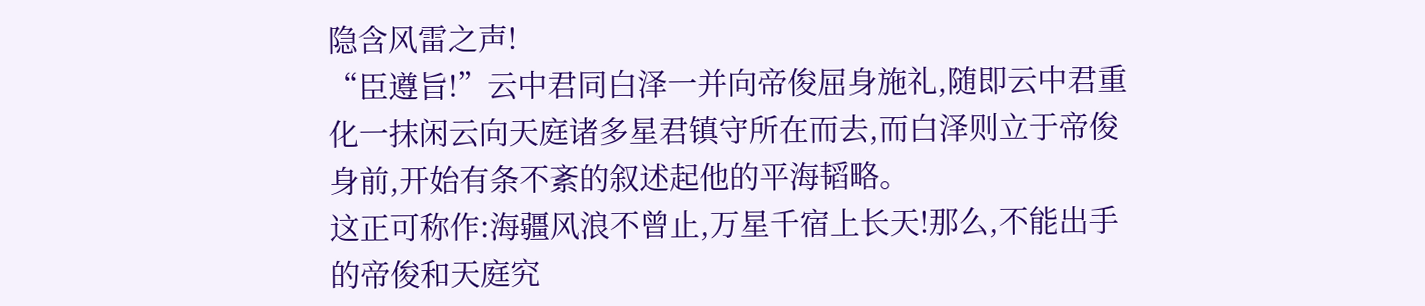隐含风雷之声!
“臣遵旨!”云中君同白泽一并向帝俊屈身施礼,随即云中君重化一抹闲云向天庭诸多星君镇守所在而去,而白泽则立于帝俊身前,开始有条不紊的叙述起他的平海韬略。
这正可称作:海疆风浪不曾止,万星千宿上长天!那么,不能出手的帝俊和天庭究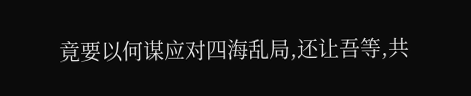竟要以何谋应对四海乱局,还让吾等,共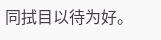同拭目以待为好。